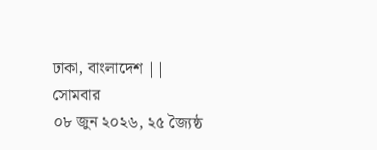ঢাকা, বাংলাদেশ ||
সোমবার
০৮ জুন ২০২৬, ২৫ জ্যৈষ্ঠ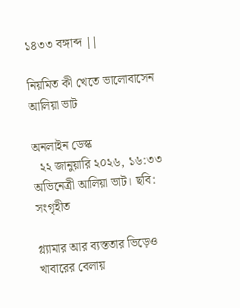১৪৩৩ বঙ্গাব্দ ||

নিয়মিত কী খেতে ভালোবাসেন আলিয়া ভাট

অনলাইন ডেস্ক
  ২২ জানুয়ারি ২০২৬, ১৬:৩৩
অভিনেত্রী আলিয়া ভাট। ছবি: সংগৃহীত

গ্ল্যামার আর ব্যস্ততার ভিড়েও খাবারের বেলায়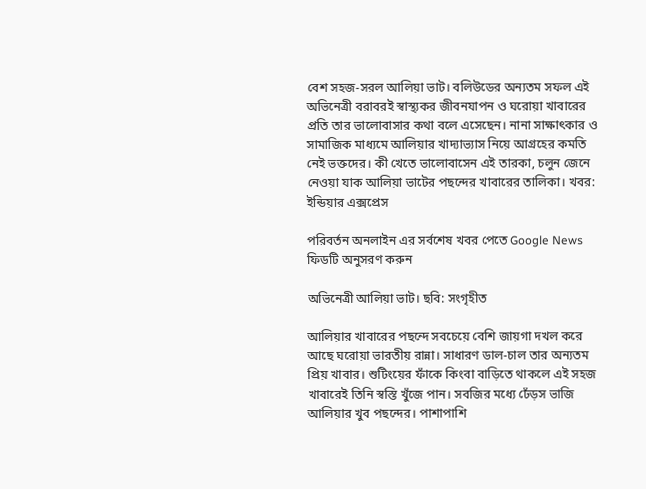বেশ সহজ-সরল আলিয়া ভাট। বলিউডের অন্যতম সফল এই অভিনেত্রী বরাবরই স্বাস্থ্যকর জীবনযাপন ও ঘরোয়া খাবারের প্রতি তার ভালোবাসার কথা বলে এসেছেন। নানা সাক্ষাৎকার ও সামাজিক মাধ্যমে আলিয়ার খাদ্যাভ্যাস নিয়ে আগ্রহের কমতি নেই ভক্তদের। কী খেতে ভালোবাসেন এই তারকা, চলুন জেনে নেওয়া যাক আলিয়া ভাটের পছন্দের খাবারের তালিকা। খবর: ইন্ডিয়ার এক্সপ্রেস

পরিবর্তন অনলাইন এর সর্বশেষ খবর পেতে Google News ফিডটি অনুসরণ করুন

অভিনেত্রী আলিয়া ভাট। ছবি: সংগৃহীত

আলিয়ার খাবারের পছন্দে সবচেয়ে বেশি জায়গা দখল করে আছে ঘরোয়া ভারতীয় রান্না। সাধারণ ডাল-চাল তার অন্যতম প্রিয় খাবার। শুটিংয়ের ফাঁকে কিংবা বাড়িতে থাকলে এই সহজ খাবারেই তিনি স্বস্তি খুঁজে পান। সবজির মধ্যে ঢেঁড়স ভাজি আলিয়ার খুব পছন্দের। পাশাপাশি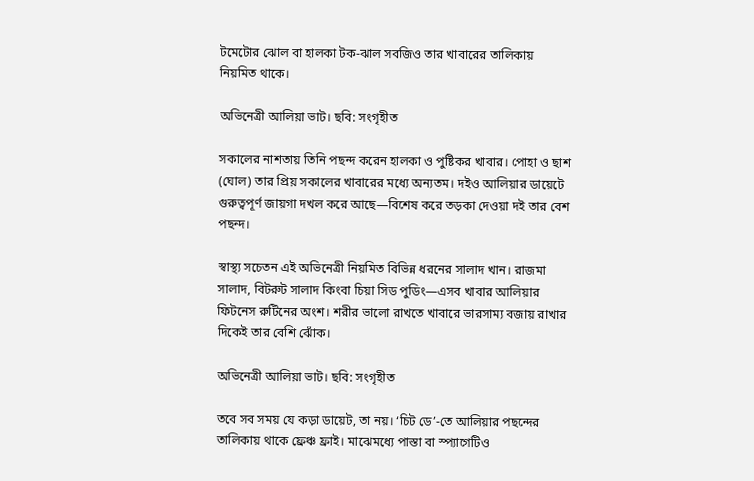টমেটোর ঝোল বা হালকা টক-ঝাল সবজিও তার খাবারের তালিকায় নিয়মিত থাকে।

অভিনেত্রী আলিয়া ভাট। ছবি: সংগৃহীত

সকালের নাশতায় তিনি পছন্দ করেন হালকা ও পুষ্টিকর খাবার। পোহা ও ছাশ (ঘোল) তার প্রিয় সকালের খাবারের মধ্যে অন্যতম। দইও আলিয়ার ডায়েটে গুরুত্বপূর্ণ জায়গা দখল করে আছে—বিশেষ করে তড়কা দেওয়া দই তার বেশ পছন্দ।

স্বাস্থ্য সচেতন এই অভিনেত্রী নিয়মিত বিভিন্ন ধরনের সালাদ খান। রাজমা সালাদ, বিটরুট সালাদ কিংবা চিয়া সিড পুডিং—এসব খাবার আলিয়ার ফিটনেস রুটিনের অংশ। শরীর ভালো রাখতে খাবারে ভারসাম্য বজায় রাখার দিকেই তার বেশি ঝোঁক।

অভিনেত্রী আলিয়া ভাট। ছবি: সংগৃহীত

তবে সব সময় যে কড়া ডায়েট, তা নয়। ‘চিট ডে’-তে আলিয়ার পছন্দের তালিকায় থাকে ফ্রেঞ্চ ফ্রাই। মাঝেমধ্যে পাস্তা বা স্প্যাগেটিও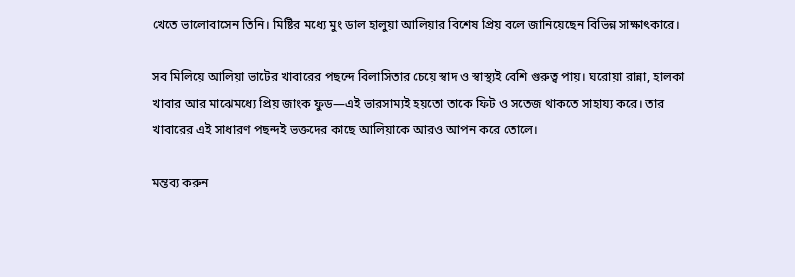খেতে ভালোবাসেন তিনি। মিষ্টির মধ্যে মুং ডাল হালুয়া আলিয়ার বিশেষ প্রিয় বলে জানিয়েছেন বিভিন্ন সাক্ষাৎকারে।

সব মিলিয়ে আলিয়া ভাটের খাবারের পছন্দে বিলাসিতার চেয়ে স্বাদ ও স্বাস্থ্যই বেশি গুরুত্ব পায়। ঘরোয়া রান্না, হালকা খাবার আর মাঝেমধ্যে প্রিয় জাংক ফুড—এই ভারসাম্যই হয়তো তাকে ফিট ও সতেজ থাকতে সাহায্য করে। তার খাবারের এই সাধারণ পছন্দই ভক্তদের কাছে আলিয়াকে আরও আপন করে তোলে।

মন্তব্য করুন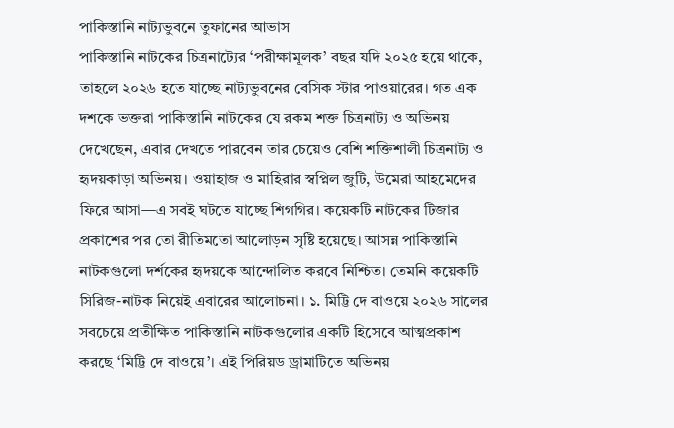পাকিস্তানি নাট্যভুবনে তুফানের আভাস
পাকিস্তানি নাটকের চিত্রনাট্যের ‘পরীক্ষামূলক’ বছর যদি ২০২৫ হয়ে থাকে, তাহলে ২০২৬ হতে যাচ্ছে নাট্যভুবনের বেসিক স্টার পাওয়ারের। গত এক দশকে ভক্তরা পাকিস্তানি নাটকের যে রকম শক্ত চিত্রনাট্য ও অভিনয় দেখেছেন, এবার দেখতে পারবেন তার চেয়েও বেশি শক্তিশালী চিত্রনাট্য ও হৃদয়কাড়া অভিনয়। ওয়াহাজ ও মাহিরার স্বপ্নিল জুটি, উমেরা আহমেদের ফিরে আসা—এ সবই ঘটতে যাচ্ছে শিগগির। কয়েকটি নাটকের টিজার প্রকাশের পর তো রীতিমতো আলোড়ন সৃষ্টি হয়েছে। আসন্ন পাকিস্তানি নাটকগুলো দর্শকের হৃদয়কে আন্দোলিত করবে নিশ্চিত। তেমনি কয়েকটি সিরিজ-নাটক নিয়েই এবারের আলোচনা। ১. মিট্টি দে বাওয়ে ২০২৬ সালের সবচেয়ে প্রতীক্ষিত পাকিস্তানি নাটকগুলোর একটি হিসেবে আত্মপ্রকাশ করছে ‘মিট্টি দে বাওয়ে’। এই পিরিয়ড ড্রামাটিতে অভিনয়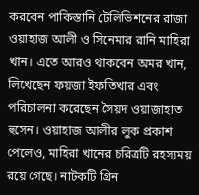করবেন পাকিস্তানি টেলিভিশনের রাজা ওয়াহাজ আলী ও সিনেমার রানি মাহিরা খান। এতে আরও থাকবেন অমর খান, লিখেছেন ফয়জা ইফতিখার এবং পরিচালনা করেছেন সৈয়দ ওয়াজাহাত হুসেন। ওয়াহাজ আলীর লুক প্রকাশ পেলেও, মাহিরা খানের চরিত্রটি রহস্যময় রয়ে গেছে। নাটকটি গ্রিন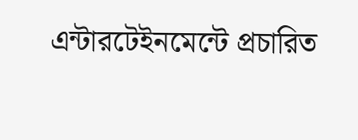এন্টারটেইনমেন্টে প্রচারিত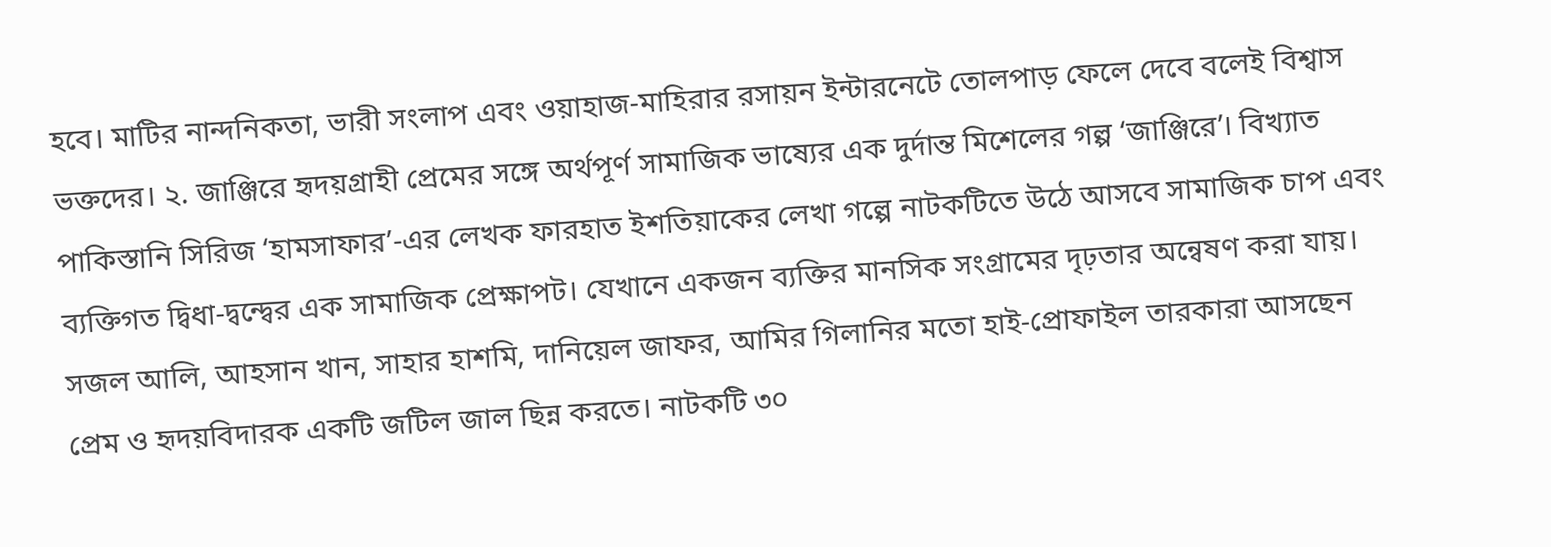হবে। মাটির নান্দনিকতা, ভারী সংলাপ এবং ওয়াহাজ-মাহিরার রসায়ন ইন্টারনেটে তোলপাড় ফেলে দেবে বলেই বিশ্বাস ভক্তদের। ২. জাঞ্জিরে হৃদয়গ্রাহী প্রেমের সঙ্গে অর্থপূর্ণ সামাজিক ভাষ্যের এক দুর্দান্ত মিশেলের গল্প ‘জাঞ্জিরে’। বিখ্যাত পাকিস্তানি সিরিজ ‘হামসাফার’-এর লেখক ফারহাত ইশতিয়াকের লেখা গল্পে নাটকটিতে উঠে আসবে সামাজিক চাপ এবং ব্যক্তিগত দ্বিধা-দ্বন্দ্বের এক সামাজিক প্রেক্ষাপট। যেখানে একজন ব্যক্তির মানসিক সংগ্রামের দৃঢ়তার অন্বেষণ করা যায়। সজল আলি, আহসান খান, সাহার হাশমি, দানিয়েল জাফর, আমির গিলানির মতো হাই-প্রোফাইল তারকারা আসছেন প্রেম ও হৃদয়বিদারক একটি জটিল জাল ছিন্ন করতে। নাটকটি ৩০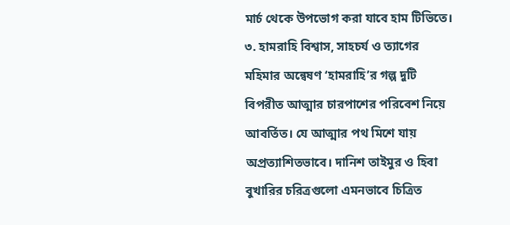মার্চ থেকে উপভোগ করা যাবে হাম টিভিতে। ৩. হামরাহি বিশ্বাস, সাহচর্য ও ত্যাগের মহিমার অন্বেষণ ‘হামরাহি’র গল্প দুটি বিপরীত আত্মার চারপাশের পরিবেশ নিয়ে আবর্তিত। যে আত্মার পথ মিশে যায় অপ্রত্যাশিতভাবে। দানিশ তাইমুর ও হিবা বুখারির চরিত্রগুলো এমনভাবে চিত্রিত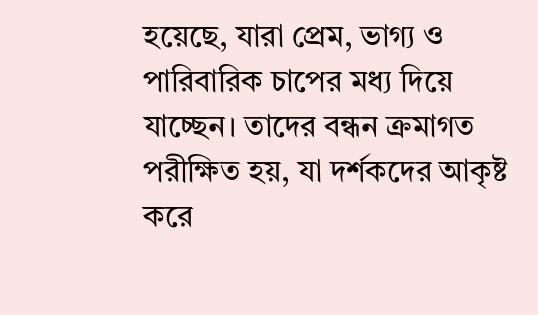হয়েছে, যারা প্রেম, ভাগ্য ও পারিবারিক চাপের মধ্য দিয়ে যাচ্ছেন। তাদের বন্ধন ক্রমাগত পরীক্ষিত হয়, যা দর্শকদের আকৃষ্ট করে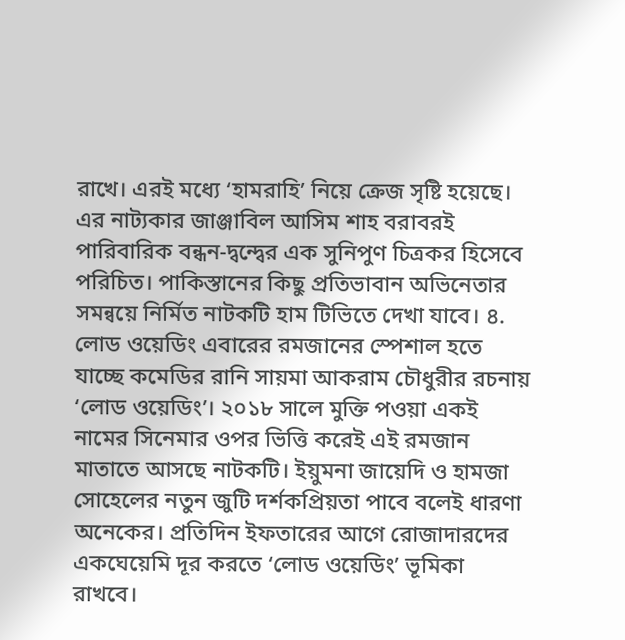রাখে। এরই মধ্যে ‘হামরাহি’ নিয়ে ক্রেজ সৃষ্টি হয়েছে। এর নাট্যকার জাঞ্জাবিল আসিম শাহ বরাবরই পারিবারিক বন্ধন-দ্বন্দ্বের এক সুনিপুণ চিত্রকর হিসেবে পরিচিত। পাকিস্তানের কিছু প্রতিভাবান অভিনেতার সমন্বয়ে নির্মিত নাটকটি হাম টিভিতে দেখা যাবে। ৪. লোড ওয়েডিং এবারের রমজানের স্পেশাল হতে যাচ্ছে কমেডির রানি সায়মা আকরাম চৌধুরীর রচনায় ‘লোড ওয়েডিং’। ২০১৮ সালে মুক্তি পওয়া একই নামের সিনেমার ওপর ভিত্তি করেই এই রমজান মাতাতে আসছে নাটকটি। ইয়ুমনা জায়েদি ও হামজা সোহেলের নতুন জুটি দর্শকপ্রিয়তা পাবে বলেই ধারণা অনেকের। প্রতিদিন ইফতারের আগে রোজাদারদের একঘেয়েমি দূর করতে ‘লোড ওয়েডিং’ ভূমিকা রাখবে।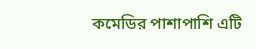কমেডির পাশাপাশি এটি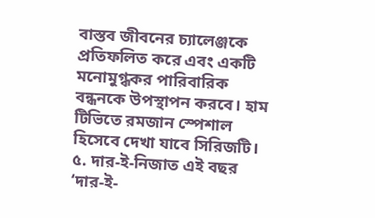বাস্তব জীবনের চ্যালেঞ্জকে প্রতিফলিত করে এবং একটি মনোমুগ্ধকর পারিবারিক বন্ধনকে উপস্থাপন করবে। হাম টিভিতে রমজান স্পেশাল হিসেবে দেখা যাবে সিরিজটি। ৫. দার-ই-নিজাত এই বছর ‘দার-ই-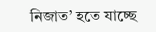নিজাত’ হতে যাচ্ছে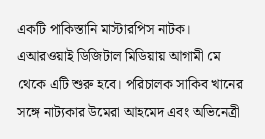একটি পাকিস্তানি মাস্টারপিস নাটক। এআরওয়াই ডিজিটাল মিডিয়ায় আগামী মে থেকে এটি শুরু হবে। পরিচালক সাকিব খানের সঙ্গে নাট্যকার উমেরা আহমেদ এবং অভিনেত্রী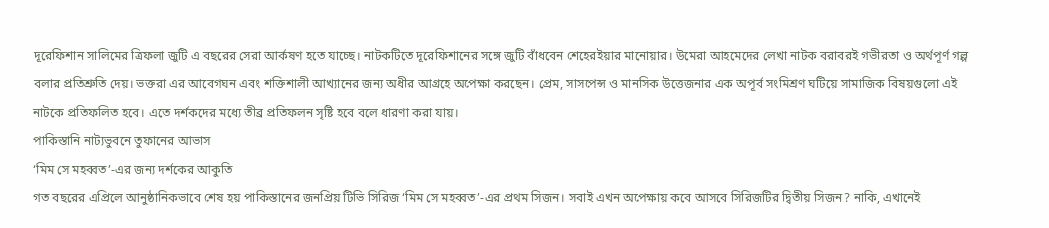দূরেফিশান সালিমের ত্রিফলা জুটি এ বছরের সেরা আর্কষণ হতে যাচ্ছে। নাটকটিতে দূরেফিশানের সঙ্গে জুটি বাঁধবেন শেহেরইয়ার মানোয়ার। উমেরা আহমেদের লেখা নাটক বরাবরই গভীরতা ও অর্থপূর্ণ গল্প বলার প্রতিশ্রুতি দেয়। ভক্তরা এর আবেগঘন এবং শক্তিশালী আখ্যানের জন্য অধীর আগ্রহে অপেক্ষা করছেন। প্রেম, সাসপেন্স ও মানসিক উত্তেজনার এক অপূর্ব সংমিশ্রণ ঘটিয়ে সামাজিক বিষয়গুলো এই নাটকে প্রতিফলিত হবে। এতে দর্শকদের মধ্যে তীব্র প্রতিফলন সৃষ্টি হবে বলে ধারণা করা যায়।
পাকিস্তানি নাট্যভুবনে তুফানের আভাস
‘মিম সে মহব্বত’-এর জন্য দর্শকের আকুতি
গত বছরের এপ্রিলে আনুষ্ঠানিকভাবে শেষ হয় পাকিস্তানের জনপ্রিয় টিভি সিরিজ ‘মিম সে মহব্বত’-এর প্রথম সিজন। সবাই এখন অপেক্ষায় কবে আসবে সিরিজটির দ্বিতীয় সিজন? নাকি, এখানেই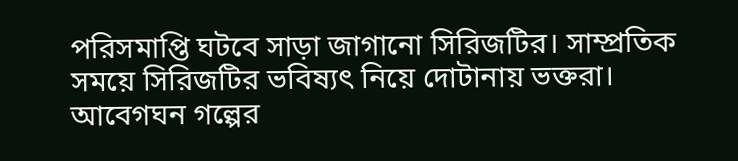পরিসমাপ্তি ঘটবে সাড়া জাগানো সিরিজটির। সাম্প্রতিক সময়ে সিরিজটির ভবিষ্যৎ নিয়ে দোটানায় ভক্তরা। আবেগঘন গল্পের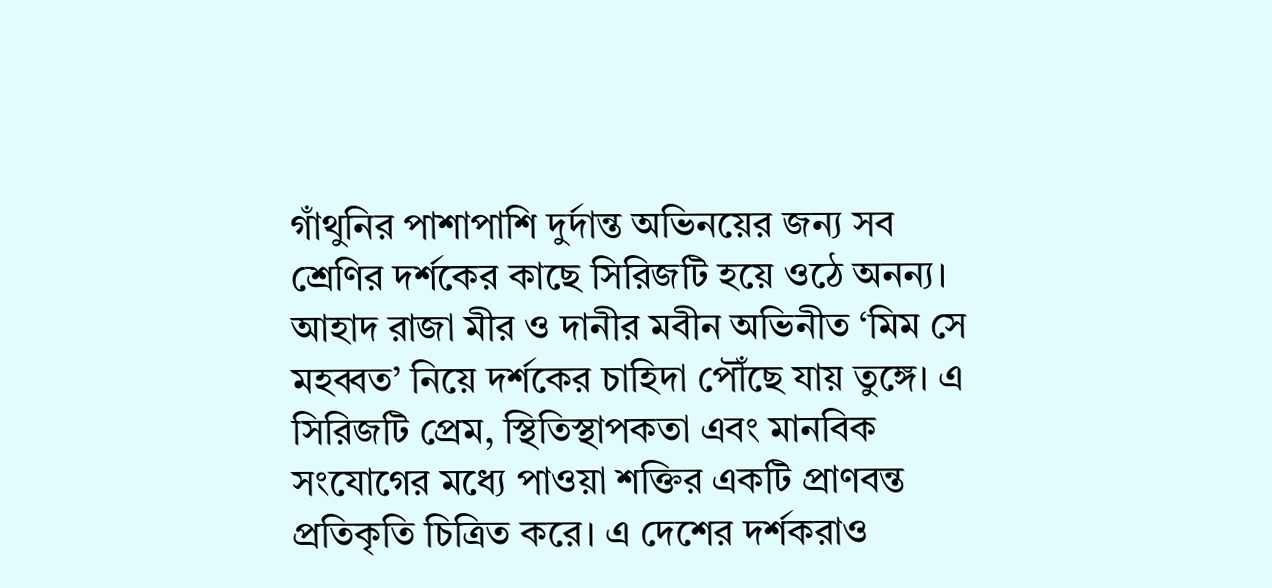গাঁথুনির পাশাপাশি দুর্দান্ত অভিনয়ের জন্য সব শ্রেণির দর্শকের কাছে সিরিজটি হয়ে ওঠে অনন্য। আহাদ রাজা মীর ও দানীর মবীন অভিনীত ‘মিম সে মহব্বত’ নিয়ে দর্শকের চাহিদা পৌঁছে যায় তুঙ্গে। এ সিরিজটি প্রেম, স্থিতিস্থাপকতা এবং মানবিক সংযোগের মধ্যে পাওয়া শক্তির একটি প্রাণবন্ত প্রতিকৃতি চিত্রিত করে। এ দেশের দর্শকরাও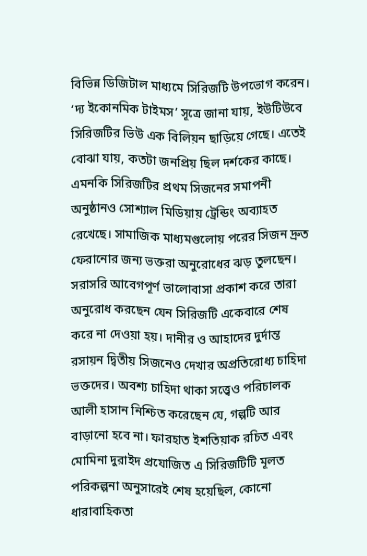বিভিন্ন ডিজিটাল মাধ্যমে সিরিজটি উপভোগ করেন। ‘দ্য ইকোনমিক টাইমস’ সূত্রে জানা যায়, ইউটিউবে সিরিজটির ভিউ এক বিলিয়ন ছাড়িয়ে গেছে। এতেই বোঝা যায়, কতটা জনপ্রিয় ছিল দর্শকের কাছে। এমনকি সিরিজটির প্রথম সিজনের সমাপনী অনুষ্ঠানও সোশ্যাল মিডিয়ায় ট্রেন্ডিং অব্যাহত রেখেছে। সামাজিক মাধ্যমগুলোয় পরের সিজন দ্রুত ফেরানোর জন্য ভক্তরা অনুরোধের ঝড় তুলছেন। সরাসরি আবেগপূর্ণ ভালোবাসা প্রকাশ করে তারা অনুরোধ করছেন যেন সিরিজটি একেবারে শেষ করে না দেওয়া হয়। দানীর ও আহাদের দুর্দান্ত রসায়ন দ্বিতীয় সিজনেও দেখার অপ্রতিরোধ্য চাহিদা ভক্তদের। অবশ্য চাহিদা থাকা সত্ত্বেও পরিচালক আলী হাসান নিশ্চিত করেছেন যে, গল্পটি আর বাড়ানো হবে না। ফারহাত ইশতিয়াক রচিত এবং মোমিনা দুরাইদ প্রযোজিত এ সিরিজটিটি মূলত পরিকল্পনা অনুসারেই শেষ হয়েছিল, কোনো ধারাবাহিকতা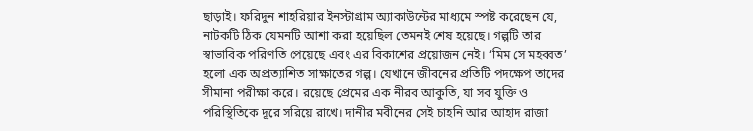ছাড়াই। ফরিদুন শাহরিয়ার ইনস্টাগ্রাম অ্যাকাউন্টের মাধ্যমে স্পষ্ট করেছেন যে, নাটকটি ঠিক যেমনটি আশা করা হয়েছিল তেমনই শেষ হয়েছে। গল্পটি তার স্বাভাবিক পরিণতি পেয়েছে এবং এর বিকাশের প্রয়োজন নেই। ‘মিম সে মহব্বত’ হলো এক অপ্রত্যাশিত সাক্ষাতের গল্প। যেখানে জীবনের প্রতিটি পদক্ষেপ তাদের সীমানা পরীক্ষা করে। রয়েছে প্রেমের এক নীরব আকুতি, যা সব যুক্তি ও পরিস্থিতিকে দূরে সরিয়ে রাখে। দানীর মবীনের সেই চাহনি আর আহাদ রাজা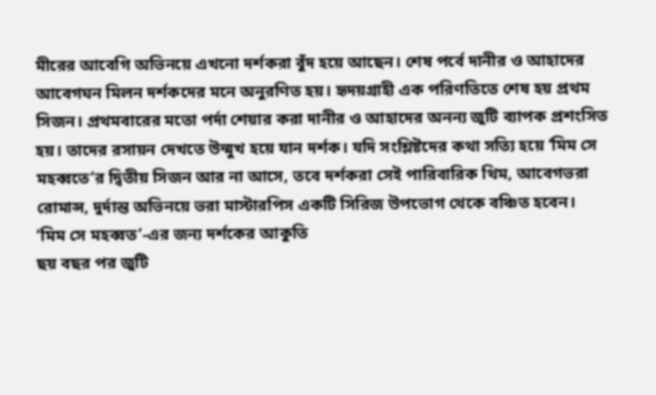মীরের আবেগি অভিনয়ে এখনো দর্শকরা বুঁদ হয়ে আছেন। শেষ পর্বে দানীর ও আহাদের আবেগঘন মিলন দর্শকদের মনে অনুরণিত হয়। হৃদয়গ্রাহী এক পরিণতিতে শেষ হয় প্রথম সিজন। প্রথমবারের মতো পর্দা শেয়ার করা দানীর ও আহাদের অনন্য জুটি ব্যাপক প্রশংসিত হয়। তাদের রসায়ন দেখতে উন্মুখ হয়ে যান দর্শক। যদি সংশ্লিষ্টদের কথা সত্যি হয়ে ‘মিম সে মহব্বতে’র দ্বিতীয় সিজন আর না আসে, তবে দর্শকরা সেই পারিবারিক থিম, আবেগভরা রোমান্স, দুর্দান্ত অভিনয়ে ভরা মাস্টারপিস একটি সিরিজ উপভোগ থেকে বঞ্চিত হবেন।
‘মিম সে মহব্বত’-এর জন্য দর্শকের আকুতি
ছয় বছর পর জুটি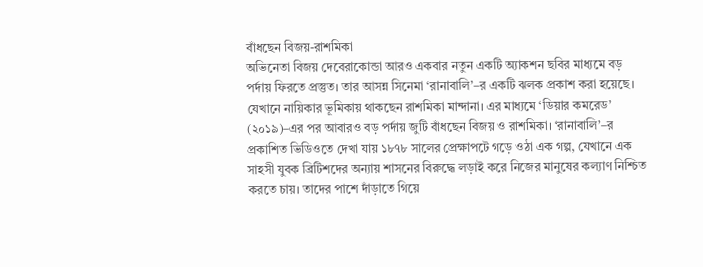বাঁধছেন বিজয়-রাশমিকা
অভিনেতা বিজয় দেবেরাকোন্ডা আরও একবার নতুন একটি অ্যাকশন ছবির মাধ্যমে বড় পর্দায় ফিরতে প্রস্তুত। তার আসন্ন সিনেমা ‘রানাবালি’–র একটি ঝলক প্রকাশ করা হয়েছে। যেখানে নায়িকার ভূমিকায় থাকছেন রাশমিকা মান্দানা। এর মাধ্যমে ‘ডিয়ার কমরেড’ (২০১৯)–এর পর আবারও বড় পর্দায় জুটি বাঁধছেন বিজয় ও রাশমিকা। ‘রানাবালি’–র প্রকাশিত ভিডিওতে দেখা যায় ১৮৭৮ সালের প্রেক্ষাপটে গড়ে ওঠা এক গল্প, যেখানে এক সাহসী যুবক ব্রিটিশদের অন্যায় শাসনের বিরুদ্ধে লড়াই করে নিজের মানুষের কল্যাণ নিশ্চিত করতে চায়। তাদের পাশে দাঁড়াতে গিয়ে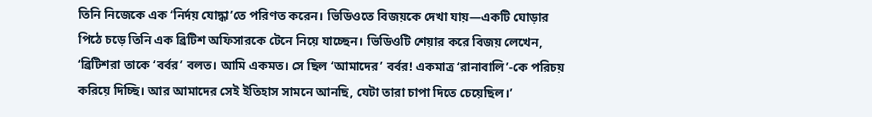তিনি নিজেকে এক ‘নির্দয় যোদ্ধা’তে পরিণত করেন। ভিডিওতে বিজয়কে দেখা যায়—একটি ঘোড়ার পিঠে চড়ে তিনি এক ব্রিটিশ অফিসারকে টেনে নিয়ে যাচ্ছেন। ভিডিওটি শেয়ার করে বিজয় লেখেন, ‘ব্রিটিশরা তাকে ‘বর্বর’ বলত। আমি একমত। সে ছিল ‘আমাদের’ বর্বর! একমাত্র ‘রানাবালি’-কে পরিচয় করিয়ে দিচ্ছি। আর আমাদের সেই ইতিহাস সামনে আনছি, যেটা তারা চাপা দিতে চেয়েছিল।’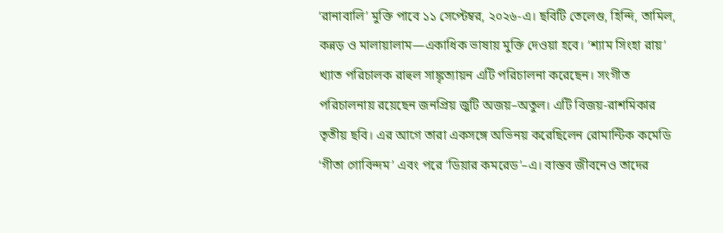‘রানাবালি’ মুক্তি পাবে ১১ সেপ্টেম্বর, ২০২৬-এ। ছবিটি তেলেগু, হিন্দি, তামিল, কন্নড় ও মালায়ালাম—একাধিক ভাষায় মুক্তি দেওয়া হবে। ‘শ্যাম সিংহা রায়’ খ্যাত পরিচালক রাহুল সাঙ্কৃত্যায়ন এটি পরিচালনা করেছেন। সংগীত পরিচালনায় রয়েছেন জনপ্রিয় জুটি অজয়–অতুল। এটি বিজয়-রাশমিকার তৃতীয় ছবি। এর আগে তারা একসঙ্গে অভিনয় করেছিলেন রোমান্টিক কমেডি ‘গীতা গোবিন্দম’ এবং পরে ‘ডিয়ার কমরেড’–এ। বাস্তব জীবনেও তাদের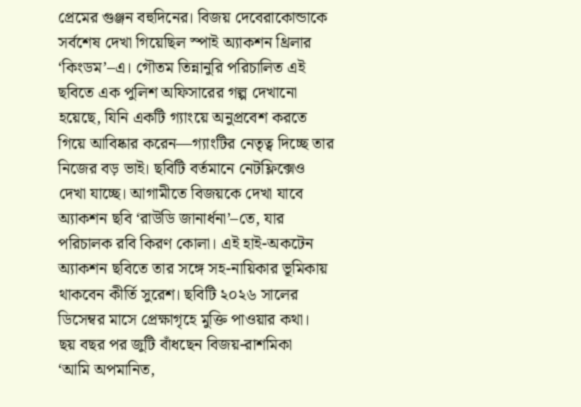প্রেমের গুঞ্জন বহুদিনের। বিজয় দেবেরাকোন্ডাকে সর্বশেষ দেখা গিয়েছিল স্পাই অ্যাকশন থ্রিলার ‘কিংডম’–এ। গৌতম তিন্নানুরি পরিচালিত এই ছবিতে এক পুলিশ অফিসারের গল্প দেখানো হয়েছে, যিনি একটি গ্যাংয়ে অনুপ্রবেশ করতে গিয়ে আবিষ্কার করেন—গ্যাংটির নেতৃত্ব দিচ্ছে তার নিজের বড় ভাই। ছবিটি বর্তমানে নেটফ্লিক্সেও দেখা যাচ্ছে। আগামীতে বিজয়কে দেখা যাবে অ্যাকশন ছবি ‘রাউডি জানার্ধনা’–তে, যার পরিচালক রবি কিরণ কোলা। এই হাই-অকটেন অ্যাকশন ছবিতে তার সঙ্গে সহ-নায়িকার ভূমিকায় থাকবেন কীর্তি সুরেশ। ছবিটি ২০২৬ সালের ডিসেম্বর মাসে প্রেক্ষাগৃহে মুক্তি পাওয়ার কথা।
ছয় বছর পর জুটি বাঁধছেন বিজয়-রাশমিকা
‘আমি অপমানিত,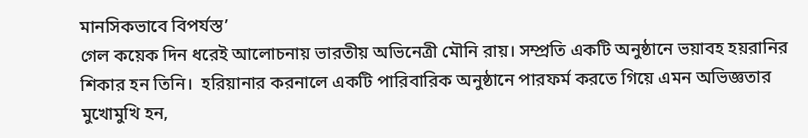মানসিকভাবে বিপর্যস্ত’
গেল কয়েক দিন ধরেই আলোচনায় ভারতীয় অভিনেত্রী মৌনি রায়। সম্প্রতি একটি অনুষ্ঠানে ভয়াবহ হয়রানির শিকার হন তিনি।  হরিয়ানার করনালে একটি পারিবারিক অনুষ্ঠানে পারফর্ম করতে গিয়ে এমন অভিজ্ঞতার মুখোমুখি হন,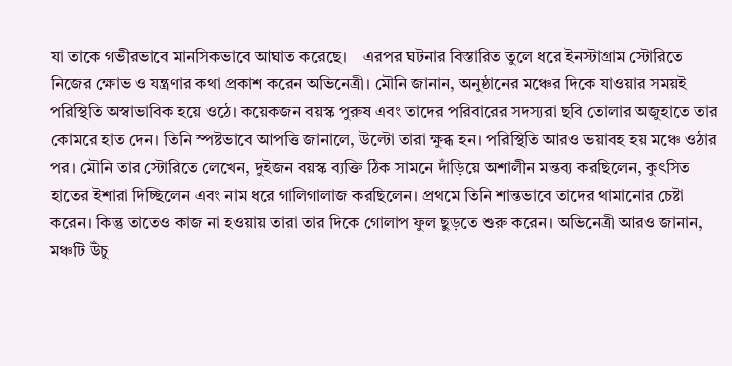যা তাকে গভীরভাবে মানসিকভাবে আঘাত করেছে।    এরপর ঘটনার বিস্তারিত তুলে ধরে ইনস্টাগ্রাম স্টোরিতে নিজের ক্ষোভ ও যন্ত্রণার কথা প্রকাশ করেন অভিনেত্রী। মৌনি জানান, অনুষ্ঠানের মঞ্চের দিকে যাওয়ার সময়ই পরিস্থিতি অস্বাভাবিক হয়ে ওঠে। কয়েকজন বয়স্ক পুরুষ এবং তাদের পরিবারের সদস্যরা ছবি তোলার অজুহাতে তার কোমরে হাত দেন। তিনি স্পষ্টভাবে আপত্তি জানালে, উল্টো তারা ক্ষুব্ধ হন। পরিস্থিতি আরও ভয়াবহ হয় মঞ্চে ওঠার পর। মৌনি তার স্টোরিতে লেখেন, দুইজন বয়স্ক ব্যক্তি ঠিক সামনে দাঁড়িয়ে অশালীন মন্তব্য করছিলেন, কুৎসিত হাতের ইশারা দিচ্ছিলেন এবং নাম ধরে গালিগালাজ করছিলেন। প্রথমে তিনি শান্তভাবে তাদের থামানোর চেষ্টা করেন। কিন্তু তাতেও কাজ না হওয়ায় তারা তার দিকে গোলাপ ফুল ছুড়তে শুরু করেন। অভিনেত্রী আরও জানান, মঞ্চটি উঁচু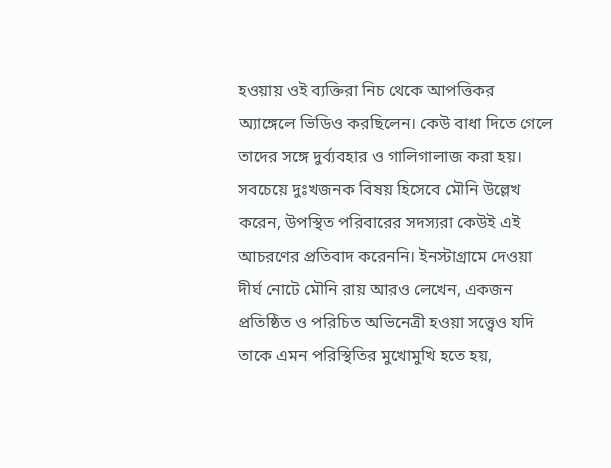হওয়ায় ওই ব্যক্তিরা নিচ থেকে আপত্তিকর অ্যাঙ্গেলে ভিডিও করছিলেন। কেউ বাধা দিতে গেলে তাদের সঙ্গে দুর্ব্যবহার ও গালিগালাজ করা হয়। সবচেয়ে দুঃখজনক বিষয় হিসেবে মৌনি উল্লেখ করেন, উপস্থিত পরিবারের সদস্যরা কেউই এই আচরণের প্রতিবাদ করেননি। ইনস্টাগ্রামে দেওয়া দীর্ঘ নোটে মৌনি রায় আরও লেখেন, একজন প্রতিষ্ঠিত ও পরিচিত অভিনেত্রী হওয়া সত্ত্বেও যদি তাকে এমন পরিস্থিতির মুখোমুখি হতে হয়,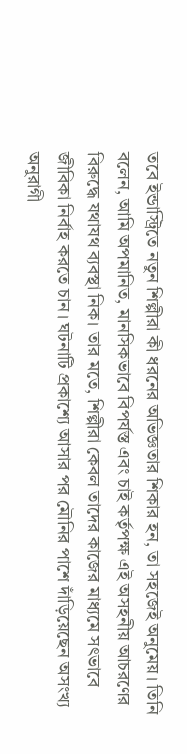তবে ইন্ডাস্ট্রিতে নতুন শিল্পীরা কী ধরনের অভিজ্ঞতার শিকার হন, তা সহজেই অনুমেয়। তিনি বলেন, আমি অপমানিত, মানসিকভাবে বিপর্যস্ত এবং চাই কর্তৃপক্ষ এই অসহনীয় আচরণের বিরুদ্ধে যথাযথ ব্যবস্থা নিক। তার মতে, শিল্পীরা কেবল তাদের কাজের মাধ্যমে সৎভাবে জীবিকা নির্বাহ করতে চান। ঘটনাটি প্রকাশ্যে আসার পর মৌনির পাশে দাঁড়িয়েছেন অসংখ্য অনুরাগী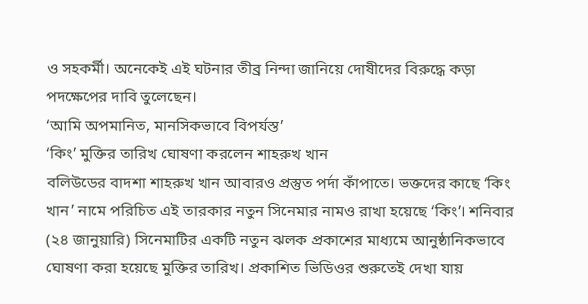ও সহকর্মী। অনেকেই এই ঘটনার তীব্র নিন্দা জানিয়ে দোষীদের বিরুদ্ধে কড়া পদক্ষেপের দাবি তুলেছেন।
‘আমি অপমানিত, মানসিকভাবে বিপর্যস্ত’
‘কিং’ মুক্তির তারিখ ঘোষণা করলেন শাহরুখ খান
বলিউডের বাদশা শাহরুখ খান আবারও প্রস্তুত পর্দা কাঁপাতে। ভক্তদের কাছে ‘কিং খান’ নামে পরিচিত এই তারকার নতুন সিনেমার নামও রাখা হয়েছে ‘কিং’। শনিবার (২৪ জানুয়ারি) সিনেমাটির একটি নতুন ঝলক প্রকাশের মাধ্যমে আনুষ্ঠানিকভাবে ঘোষণা করা হয়েছে মুক্তির তারিখ। প্রকাশিত ভিডিওর শুরুতেই দেখা যায়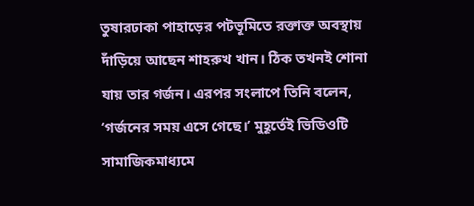তুষারঢাকা পাহাড়ের পটভূমিতে রক্তাক্ত অবস্থায় দাঁড়িয়ে আছেন শাহরুখ খান। ঠিক তখনই শোনা যায় তার গর্জন। এরপর সংলাপে তিনি বলেন, ‘গর্জনের সময় এসে গেছে।’ মুহূর্তেই ভিডিওটি সামাজিকমাধ্যমে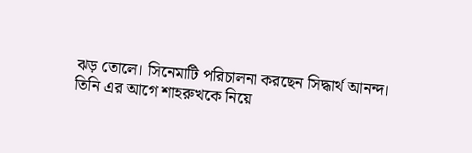ঝড় তোলে। সিনেমাটি পরিচালনা করছেন সিদ্ধার্থ আনন্দ। তিনি এর আগে শাহরুখকে নিয়ে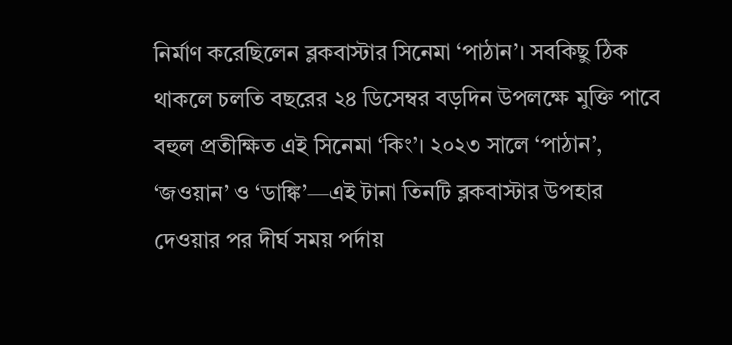নির্মাণ করেছিলেন ব্লকবাস্টার সিনেমা ‘পাঠান’। সবকিছু ঠিক থাকলে চলতি বছরের ২৪ ডিসেম্বর বড়দিন উপলক্ষে মুক্তি পাবে বহুল প্রতীক্ষিত এই সিনেমা ‘কিং’। ২০২৩ সালে ‘পাঠান’, ‘জওয়ান’ ও ‘ডাঙ্কি’—এই টানা তিনটি ব্লকবাস্টার উপহার দেওয়ার পর দীর্ঘ সময় পর্দায়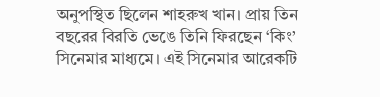অনুপস্থিত ছিলেন শাহরুখ খান। প্রায় তিন বছরের বিরতি ভেঙে তিনি ফিরছেন ‘কিং’ সিনেমার মাধ্যমে। এই সিনেমার আরেকটি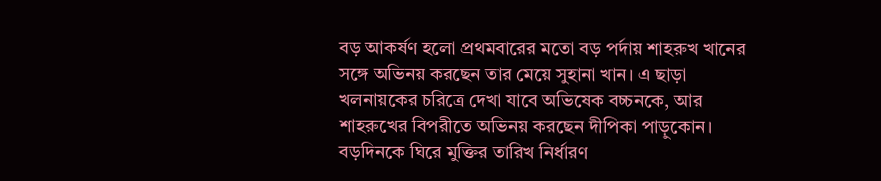বড় আকর্ষণ হলো প্রথমবারের মতো বড় পর্দায় শাহরুখ খানের সঙ্গে অভিনয় করছেন তার মেয়ে সুহানা খান। এ ছাড়া খলনায়কের চরিত্রে দেখা যাবে অভিষেক বচ্চনকে, আর শাহরুখের বিপরীতে অভিনয় করছেন দীপিকা পাড়ুকোন। বড়দিনকে ঘিরে মুক্তির তারিখ নির্ধারণ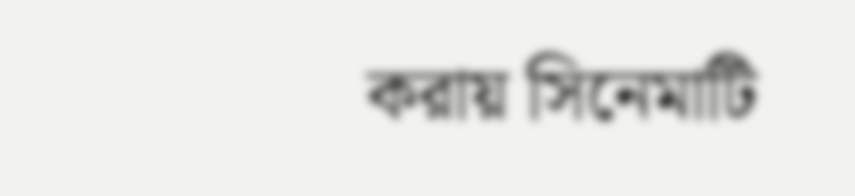করায় সিনেমাটি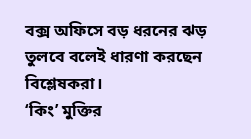বক্স অফিসে বড় ধরনের ঝড় তুলবে বলেই ধারণা করছেন বিশ্লেষকরা।
‘কিং’ মুক্তির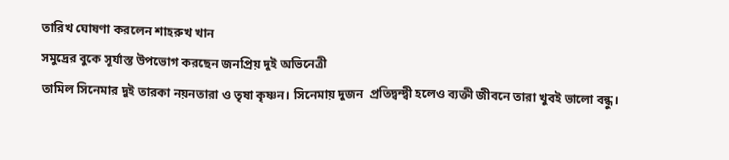তারিখ ঘোষণা করলেন শাহরুখ খান
সমুদ্রের বুকে সূর্যাস্ত উপভোগ করছেন জনপ্রিয় দুই অভিনেত্রী
তামিল সিনেমার দুই তারকা নয়নতারা ও তৃষা কৃষ্ণন। সিনেমায় দুজন  প্রতিদ্বন্দ্বী হলেও ব্যক্তী জীবনে তারা খুবই ভালো বন্ধু।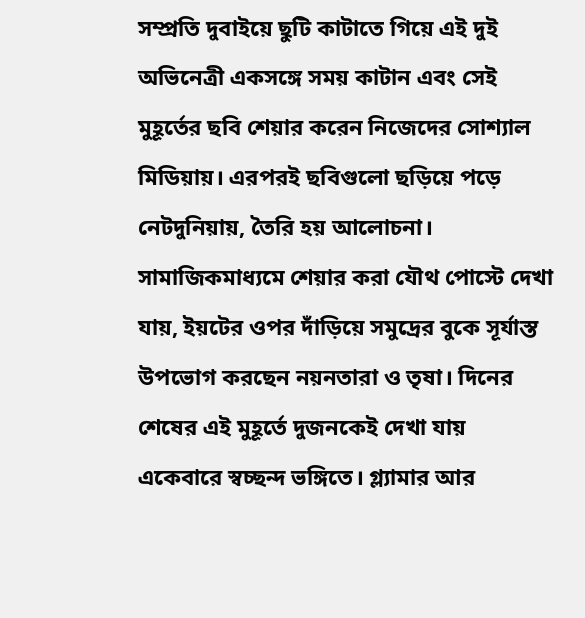সম্প্রতি দুবাইয়ে ছুটি কাটাতে গিয়ে এই দুই অভিনেত্রী একসঙ্গে সময় কাটান এবং সেই মুহূর্তের ছবি শেয়ার করেন নিজেদের সোশ্যাল মিডিয়ায়। এরপরই ছবিগুলো ছড়িয়ে পড়ে নেটদুনিয়ায়, তৈরি হয় আলোচনা। সামাজিকমাধ্যমে শেয়ার করা যৌথ পোস্টে দেখা যায়, ইয়টের ওপর দাঁড়িয়ে সমুদ্রের বুকে সূর্যাস্ত উপভোগ করছেন নয়নতারা ও তৃষা। দিনের শেষের এই মুহূর্তে দুজনকেই দেখা যায় একেবারে স্বচ্ছন্দ ভঙ্গিতে। গ্ল্যামার আর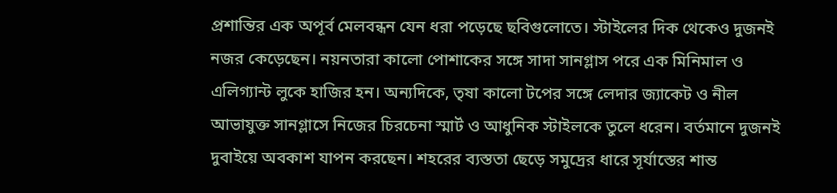প্রশান্তির এক অপূর্ব মেলবন্ধন যেন ধরা পড়েছে ছবিগুলোতে। স্টাইলের দিক থেকেও দুজনই নজর কেড়েছেন। নয়নতারা কালো পোশাকের সঙ্গে সাদা সানগ্লাস পরে এক মিনিমাল ও এলিগ্যান্ট লুকে হাজির হন। অন্যদিকে, তৃষা কালো টপের সঙ্গে লেদার জ্যাকেট ও নীল আভাযুক্ত সানগ্লাসে নিজের চিরচেনা স্মার্ট ও আধুনিক স্টাইলকে তুলে ধরেন। বর্তমানে দুজনই দুবাইয়ে অবকাশ যাপন করছেন। শহরের ব্যস্ততা ছেড়ে সমুদ্রের ধারে সূর্যাস্তের শান্ত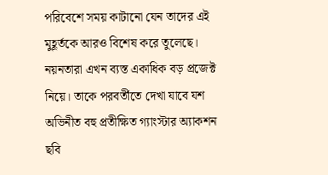পরিবেশে সময় কাটানো যেন তাদের এই মুহূর্তকে আরও বিশেষ করে তুলেছে। নয়নতারা এখন ব্যস্ত একাধিক বড় প্রজেক্ট নিয়ে। তাকে পরবর্তীতে দেখা যাবে যশ অভিনীত বহু প্রতীক্ষিত গ্যাংস্টার অ্যাকশন ছবি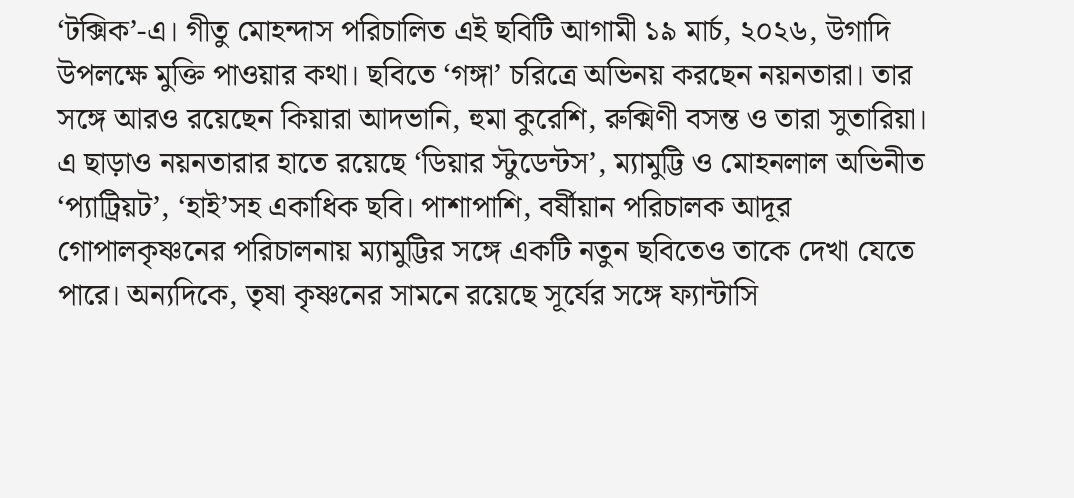‘টক্সিক’-এ। গীতু মোহন্দাস পরিচালিত এই ছবিটি আগামী ১৯ মার্চ, ২০২৬, উগাদি উপলক্ষে মুক্তি পাওয়ার কথা। ছবিতে ‘গঙ্গা’ চরিত্রে অভিনয় করছেন নয়নতারা। তার সঙ্গে আরও রয়েছেন কিয়ারা আদভানি, হুমা কুরেশি, রুক্মিণী বসন্ত ও তারা সুতারিয়া। এ ছাড়াও নয়নতারার হাতে রয়েছে ‘ডিয়ার স্টুডেন্টস’, ম্যামুট্টি ও মোহনলাল অভিনীত ‘প্যাট্রিয়ট’, ‘হাই’সহ একাধিক ছবি। পাশাপাশি, বর্ষীয়ান পরিচালক আদূর গোপালকৃষ্ণনের পরিচালনায় ম্যামুট্টির সঙ্গে একটি নতুন ছবিতেও তাকে দেখা যেতে পারে। অন্যদিকে, তৃষা কৃষ্ণনের সামনে রয়েছে সূর্যের সঙ্গে ফ্যান্টাসি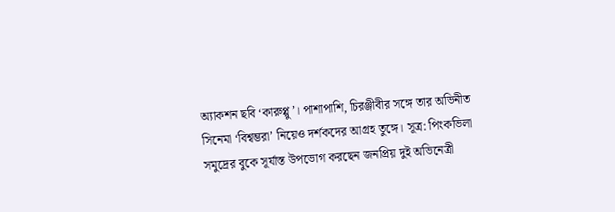অ্যাকশন ছবি ‘কারুপ্পু’। পাশাপাশি, চিরঞ্জীবীর সঙ্গে তার অভিনীত সিনেমা ‘বিশ্বম্ভরা’ নিয়েও দর্শকদের আগ্রহ তুঙ্গে। সূত্র: পিংকভিলা
সমুদ্রের বুকে সূর্যাস্ত উপভোগ করছেন জনপ্রিয় দুই অভিনেত্রী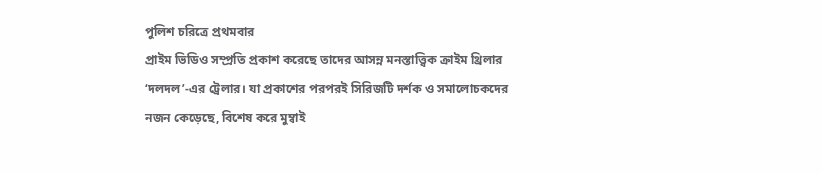পুলিশ চরিত্রে প্রথমবার
প্রাইম ভিডিও সম্প্রতি প্রকাশ করেছে তাদের আসন্ন মনস্তাত্ত্বিক ক্রাইম থ্রিলার ‘দলদল’-এর ট্রেলার। যা প্রকাশের পরপরই সিরিজটি দর্শক ও সমালোচকদের নজন কেড়েছে, বিশেষ করে মুম্বাই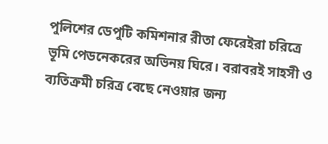পুলিশের ডেপুটি কমিশনার রীতা ফেরেইরা চরিত্রে ভূমি পেডনেকরের অভিনয় ঘিরে। বরাবরই সাহসী ও ব্যতিক্রমী চরিত্র বেছে নেওয়ার জন্য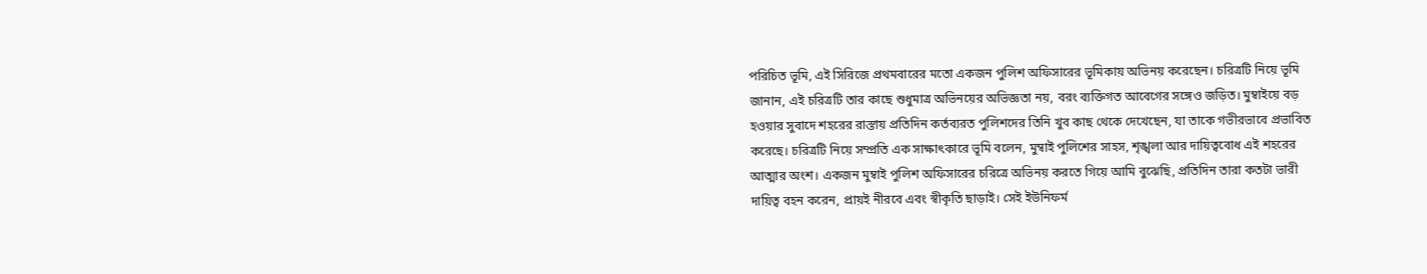পরিচিত ভূমি, এই সিরিজে প্রথমবারের মতো একজন পুলিশ অফিসারের ভূমিকায় অভিনয় করেছেন। চরিত্রটি নিয়ে ভূমি জানান, এই চরিত্রটি তার কাছে শুধুমাত্র অভিনয়ের অভিজ্ঞতা নয়, বরং ব্যক্তিগত আবেগের সঙ্গেও জড়িত। মুম্বাইয়ে বড় হওয়ার সুবাদে শহরের রাস্তায় প্রতিদিন কর্তব্যরত পুলিশদের তিনি খুব কাছ থেকে দেখেছেন, যা তাকে গভীরভাবে প্রভাবিত করেছে। চরিত্রটি নিয়ে সম্প্রতি এক সাক্ষাৎকারে ভূমি বলেন, মুম্বাই পুলিশের সাহস, শৃঙ্খলা আর দায়িত্ববোধ এই শহরের আত্মার অংশ। একজন মুম্বাই পুলিশ অফিসারের চরিত্রে অভিনয় করতে গিয়ে আমি বুঝেছি, প্রতিদিন তারা কতটা ভারী দায়িত্ব বহন করেন, প্রায়ই নীরবে এবং স্বীকৃতি ছাড়াই। সেই ইউনিফর্ম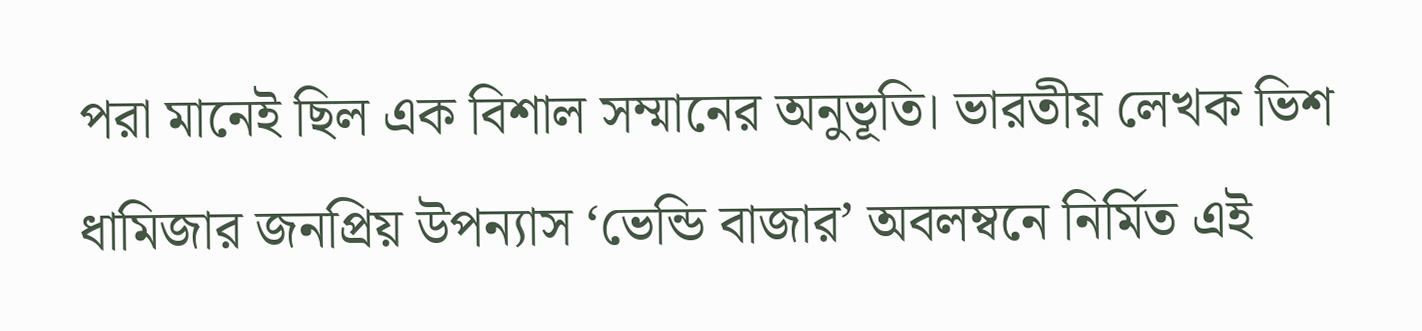পরা মানেই ছিল এক বিশাল সম্মানের অনুভূতি। ভারতীয় লেখক ভিশ ধামিজার জনপ্রিয় উপন্যাস ‘ভেন্ডি বাজার’ অবলম্বনে নির্মিত এই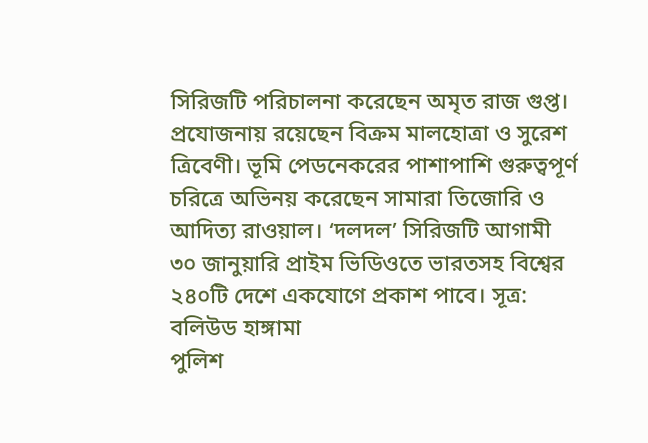সিরিজটি পরিচালনা করেছেন অমৃত রাজ গুপ্ত। প্রযোজনায় রয়েছেন বিক্রম মালহোত্রা ও সুরেশ ত্রিবেণী। ভূমি পেডনেকরের পাশাপাশি গুরুত্বপূর্ণ চরিত্রে অভিনয় করেছেন সামারা তিজোরি ও আদিত্য রাওয়াল। ‘দলদল’ সিরিজটি আগামী ৩০ জানুয়ারি প্রাইম ভিডিওতে ভারতসহ বিশ্বের ২৪০টি দেশে একযোগে প্রকাশ পাবে। সূত্র: বলিউড হাঙ্গামা
পুলিশ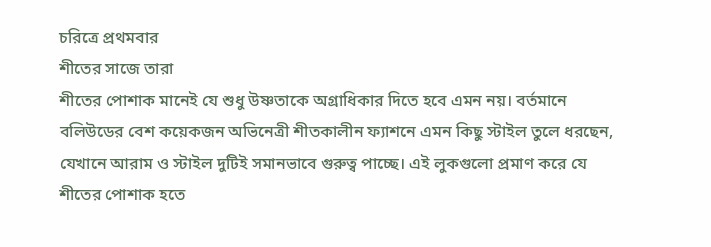চরিত্রে প্রথমবার
শীতের সাজে তারা
শীতের পোশাক মানেই যে শুধু উষ্ণতাকে অগ্রাধিকার দিতে হবে এমন নয়। বর্তমানে বলিউডের বেশ কয়েকজন অভিনেত্রী শীতকালীন ফ্যাশনে এমন কিছু স্টাইল তুলে ধরছেন, যেখানে আরাম ও স্টাইল দুটিই সমানভাবে গুরুত্ব পাচ্ছে। এই লুকগুলো প্রমাণ করে যে শীতের পোশাক হতে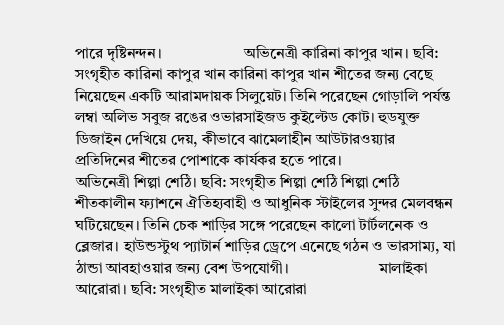পারে দৃষ্টিনন্দন।                     অভিনেত্রী কারিনা কাপুর খান। ছবি: সংগৃহীত কারিনা কাপুর খান কারিনা কাপুর খান শীতের জন্য বেছে নিয়েছেন একটি আরামদায়ক সিলুয়েট। তিনি পরেছেন গোড়ালি পর্যন্ত লম্বা অলিভ সবুজ রঙের ওভারসাইজড কুইল্টেড কোট। হুডযুক্ত ডিজাইন দেখিয়ে দেয়, কীভাবে ঝামেলাহীন আউটারওয়্যার প্রতিদিনের শীতের পোশাকে কার্যকর হতে পারে।                       অভিনেত্রী শিল্পা শেঠি। ছবি: সংগৃহীত শিল্পা শেঠি শিল্পা শেঠি শীতকালীন ফ্যাশনে ঐতিহ্যবাহী ও আধুনিক স্টাইলের সুন্দর মেলবন্ধন ঘটিয়েছেন। তিনি চেক শাড়ির সঙ্গে পরেছেন কালো টার্টলনেক ও ব্লেজার। হাউন্ডস্টুথ প্যাটার্ন শাড়ির ড্রেপে এনেছে গঠন ও ভারসাম্য, যা ঠান্ডা আবহাওয়ার জন্য বেশ উপযোগী।                       মালাইকা আরোরা। ছবি: সংগৃহীত মালাইকা আরোরা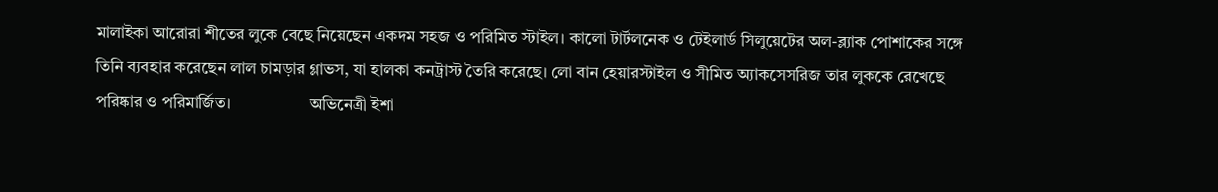মালাইকা আরোরা শীতের লুকে বেছে নিয়েছেন একদম সহজ ও পরিমিত স্টাইল। কালো টার্টলনেক ও টেইলার্ড সিলুয়েটের অল-ব্ল্যাক পোশাকের সঙ্গে তিনি ব্যবহার করেছেন লাল চামড়ার গ্লাভস, যা হালকা কনট্রাস্ট তৈরি করেছে। লো বান হেয়ারস্টাইল ও সীমিত অ্যাকসেসরিজ তার লুককে রেখেছে পরিষ্কার ও পরিমার্জিত।                   অভিনেত্রী ইশা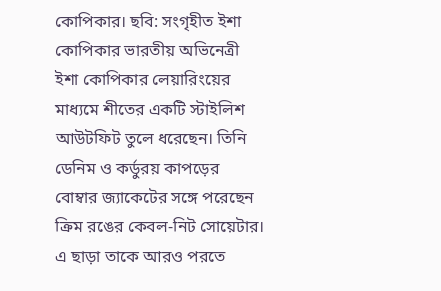কোপিকার। ছবি: সংগৃহীত ইশা কোপিকার ভারতীয় অভিনেত্রী ইশা কোপিকার লেয়ারিংয়ের মাধ্যমে শীতের একটি স্টাইলিশ আউটফিট তুলে ধরেছেন। তিনি ডেনিম ও কর্ডুরয় কাপড়ের বোম্বার জ্যাকেটের সঙ্গে পরেছেন ক্রিম রঙের কেবল-নিট সোয়েটার। এ ছাড়া তাকে আরও পরতে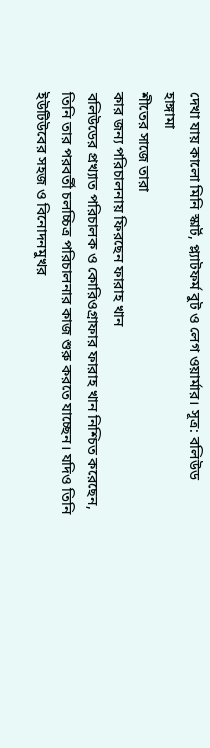দেখা যায় কালো মিনি স্কার্ট, প্ল্যাটফর্ম বুট ও লেগ ওয়ার্মার। সূত্র: বলিউড হাঙ্গামা
শীতের সাজে তারা
কার জন্য পরিচালনায় ফিরছেন ফারাহ খান
বলিউডের প্রখ্যাত পরিচালক ও কোরিওগ্রাফার ফারাহ খান নিশ্চিত করেছেন, তিনি তার পরবর্তী চলচ্চিত্র পরিচালনার কাজ শুরু করতে যাচ্ছেন। যদিও তিনি ইউটিউবের সহজ ও বিনোদনমুখর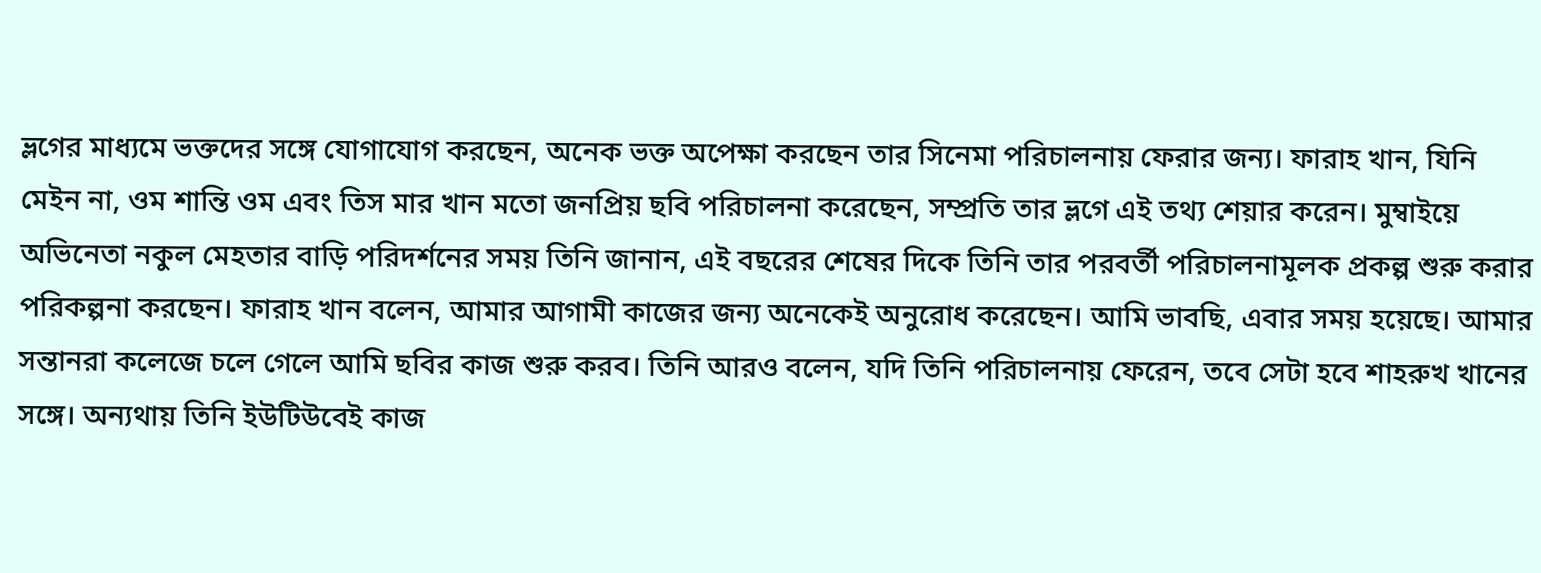ভ্লগের মাধ্যমে ভক্তদের সঙ্গে যোগাযোগ করছেন, অনেক ভক্ত অপেক্ষা করছেন তার সিনেমা পরিচালনায় ফেরার জন্য। ফারাহ খান, যিনি মেইন না, ওম শান্তি ওম এবং তিস মার খান মতো জনপ্রিয় ছবি পরিচালনা করেছেন, সম্প্রতি তার ভ্লগে এই তথ্য শেয়ার করেন। মুম্বাইয়ে অভিনেতা নকুল মেহতার বাড়ি পরিদর্শনের সময় তিনি জানান, এই বছরের শেষের দিকে তিনি তার পরবর্তী পরিচালনামূলক প্রকল্প শুরু করার পরিকল্পনা করছেন। ফারাহ খান বলেন, আমার আগামী কাজের জন্য অনেকেই অনুরোধ করেছেন। আমি ভাবছি, এবার সময় হয়েছে। আমার সন্তানরা কলেজে চলে গেলে আমি ছবির কাজ শুরু করব। তিনি আরও বলেন, যদি তিনি পরিচালনায় ফেরেন, তবে সেটা হবে শাহরুখ খানের সঙ্গে। অন্যথায় তিনি ইউটিউবেই কাজ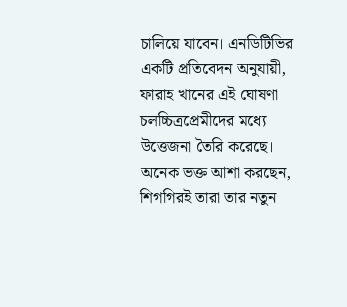চালিয়ে যাবেন। এনডিটিভির একটি প্রতিবেদন অনুযায়ী, ফারাহ খানের এই ঘোষণা চলচ্চিত্রপ্রেমীদের মধ্যে উত্তেজনা তৈরি করেছে। অনেক ভক্ত আশা করছেন, শিগগিরই তারা তার নতুন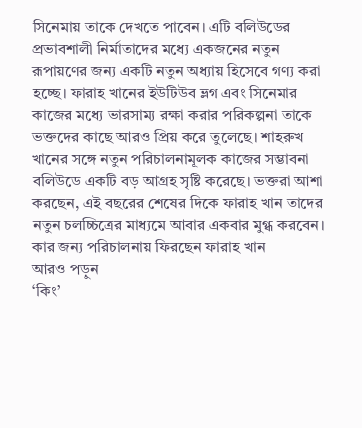সিনেমায় তাকে দেখতে পাবেন। এটি বলিউডের প্রভাবশালী নির্মাতাদের মধ্যে একজনের নতুন রূপায়ণের জন্য একটি নতুন অধ্যায় হিসেবে গণ্য করা হচ্ছে। ফারাহ খানের ইউটিউব ভ্লগ এবং সিনেমার কাজের মধ্যে ভারসাম্য রক্ষা করার পরিকল্পনা তাকে ভক্তদের কাছে আরও প্রিয় করে তুলেছে। শাহরুখ খানের সঙ্গে নতুন পরিচালনামূলক কাজের সম্ভাবনা বলিউডে একটি বড় আগ্রহ সৃষ্টি করেছে। ভক্তরা আশা করছেন, এই বছরের শেষের দিকে ফারাহ খান তাদের নতুন চলচ্চিত্রের মাধ্যমে আবার একবার মুগ্ধ করবেন।
কার জন্য পরিচালনায় ফিরছেন ফারাহ খান
আরও পড়ুন
‘কিং’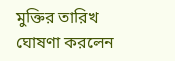মুক্তির তারিখ ঘোষণা করলেন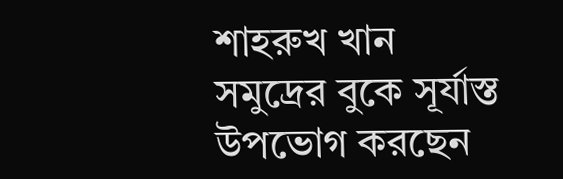শাহরুখ খান
সমুদ্রের বুকে সূর্যাস্ত উপভোগ করছেন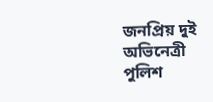জনপ্রিয় দুই অভিনেত্রী
পুলিশ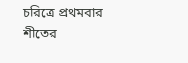চরিত্রে প্রথমবার
শীতের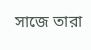সাজে তারা